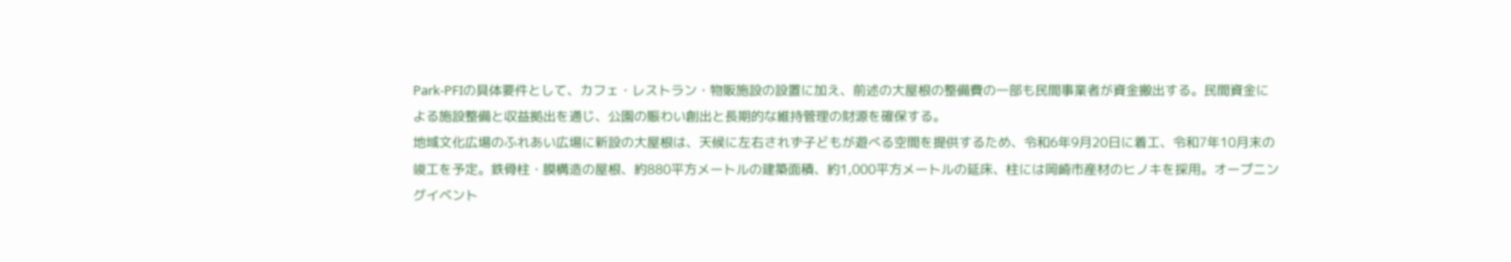Park-PFIの具体要件として、カフェ・レストラン・物販施設の設置に加え、前述の大屋根の整備費の一部も民間事業者が資金搬出する。民間資金による施設整備と収益拠出を通じ、公園の賑わい創出と長期的な維持管理の財源を確保する。
地域文化広場のふれあい広場に新設の大屋根は、天候に左右されず子どもが遊べる空間を提供するため、令和6年9月20日に着工、令和7年10月末の竣工を予定。鉄骨柱・膜構造の屋根、約880平方メートルの建築面積、約1,000平方メートルの延床、柱には岡崎市産材のヒノキを採用。オープニングイベント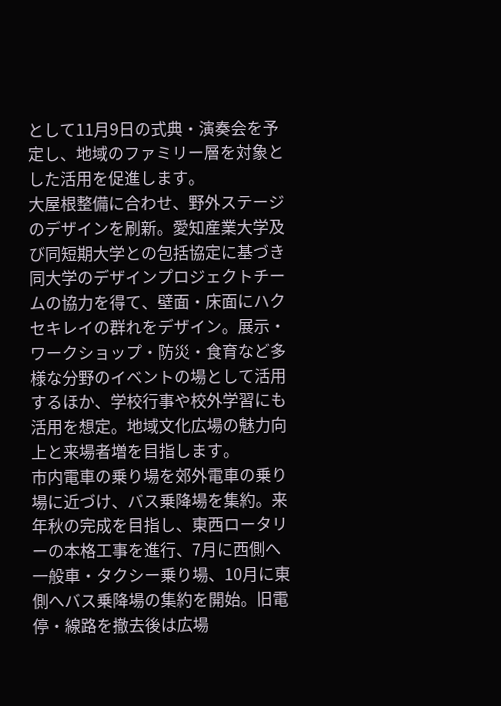として11月9日の式典・演奏会を予定し、地域のファミリー層を対象とした活用を促進します。
大屋根整備に合わせ、野外ステージのデザインを刷新。愛知産業大学及び同短期大学との包括協定に基づき同大学のデザインプロジェクトチームの協力を得て、壁面・床面にハクセキレイの群れをデザイン。展示・ワークショップ・防災・食育など多様な分野のイベントの場として活用するほか、学校行事や校外学習にも活用を想定。地域文化広場の魅力向上と来場者増を目指します。
市内電車の乗り場を郊外電車の乗り場に近づけ、バス乗降場を集約。来年秋の完成を目指し、東西ロータリーの本格工事を進行、7月に西側へ一般車・タクシー乗り場、10月に東側へバス乗降場の集約を開始。旧電停・線路を撤去後は広場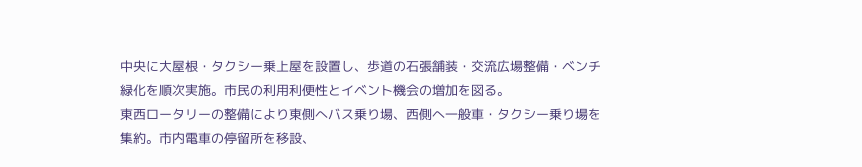中央に大屋根・タクシー乗上屋を設置し、歩道の石張舗装・交流広場整備・ベンチ緑化を順次実施。市民の利用利便性とイベント機会の増加を図る。
東西ロータリーの整備により東側へバス乗り場、西側へ一般車・タクシー乗り場を集約。市内電車の停留所を移設、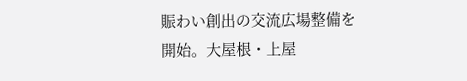賑わい創出の交流広場整備を開始。大屋根・上屋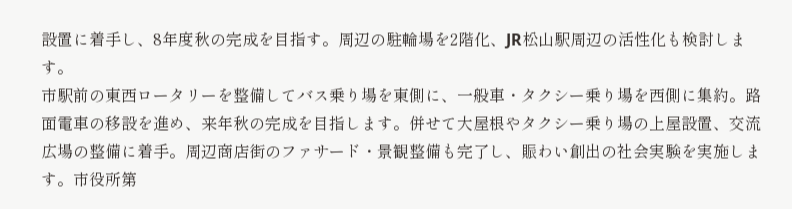設置に着手し、8年度秋の完成を目指す。周辺の駐輪場を2階化、JR松山駅周辺の活性化も検討します。
市駅前の東西ロータリーを整備してバス乗り場を東側に、一般車・タクシー乗り場を西側に集約。路面電車の移設を進め、来年秋の完成を目指します。併せて大屋根やタクシー乗り場の上屋設置、交流広場の整備に着手。周辺商店街のファサード・景観整備も完了し、賑わい創出の社会実験を実施します。市役所第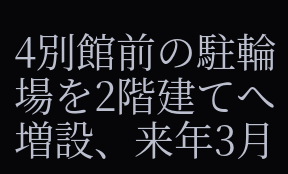4別館前の駐輪場を2階建てへ増設、来年3月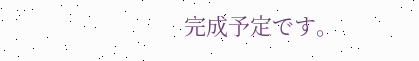完成予定です。